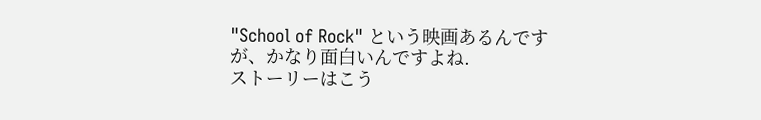"School of Rock" という映画あるんですが、かなり面白いんですよね.
ストーリーはこう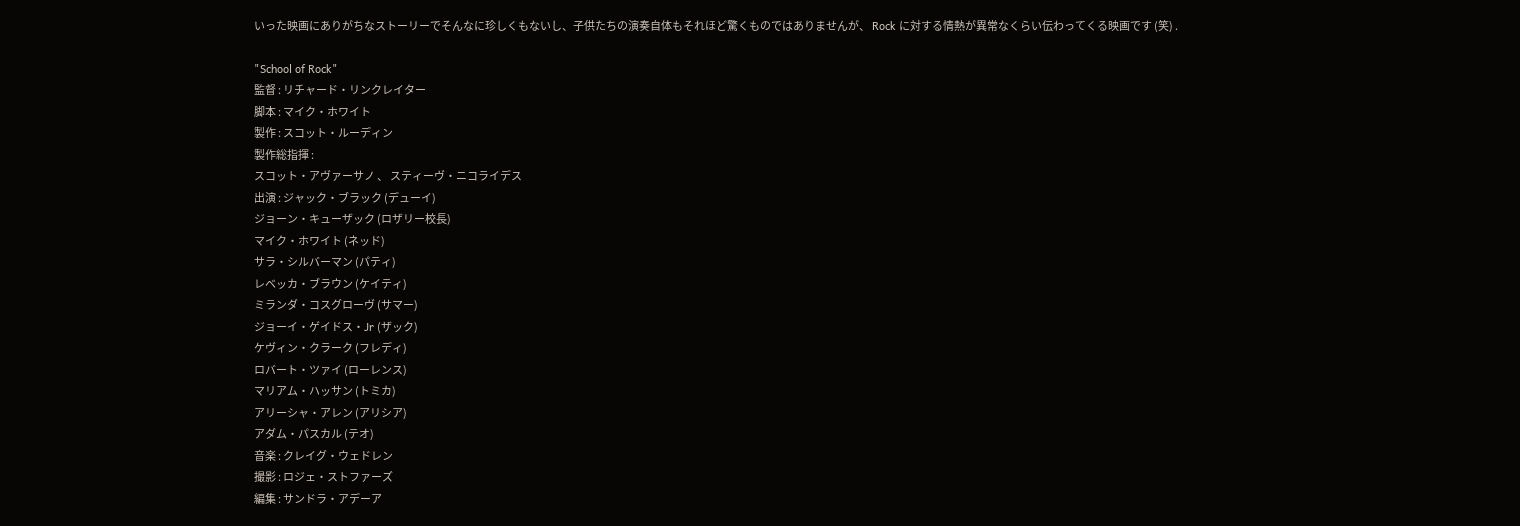いった映画にありがちなストーリーでそんなに珍しくもないし、子供たちの演奏自体もそれほど驚くものではありませんが、 Rock に対する情熱が異常なくらい伝わってくる映画です (笑) .

"School of Rock"
監督 : リチャード・リンクレイター
脚本 : マイク・ホワイト
製作 : スコット・ルーディン
製作総指揮 :
スコット・アヴァーサノ 、 スティーヴ・ニコライデス
出演 : ジャック・ブラック (デューイ)
ジョーン・キューザック (ロザリー校長)
マイク・ホワイト (ネッド)
サラ・シルバーマン (パティ)
レベッカ・ブラウン (ケイティ)
ミランダ・コスグローヴ (サマー)
ジョーイ・ゲイドス・Jr (ザック)
ケヴィン・クラーク (フレディ)
ロバート・ツァイ (ローレンス)
マリアム・ハッサン (トミカ)
アリーシャ・アレン (アリシア)
アダム・パスカル (テオ)
音楽 : クレイグ・ウェドレン
撮影 : ロジェ・ストファーズ
編集 : サンドラ・アデーア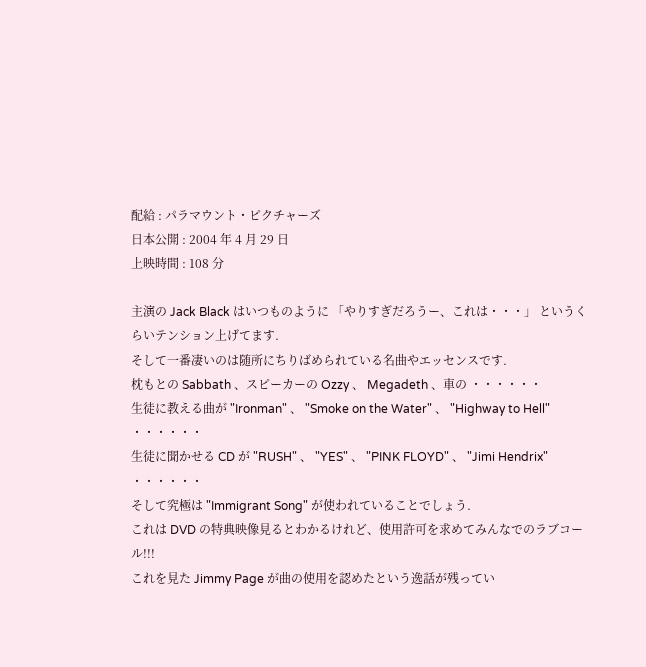配給 : パラマウント・ピクチャーズ
日本公開 : 2004 年 4 月 29 日
上映時間 : 108 分

主演の Jack Black はいつものように 「やりすぎだろうー、これは・・・」 というくらいテンション上げてます.
そして一番凄いのは随所にちりばめられている名曲やエッセンスです.
枕もとの Sabbath 、スピーカーの Ozzy 、 Megadeth 、車の ・・・・・・
生徒に教える曲が "Ironman" 、 "Smoke on the Water" 、 "Highway to Hell" ・・・・・・
生徒に聞かせる CD が "RUSH" 、 "YES" 、 "PINK FLOYD" 、 "Jimi Hendrix" ・・・・・・
そして究極は "Immigrant Song" が使われていることでしょう.
これは DVD の特典映像見るとわかるけれど、使用許可を求めてみんなでのラブコール!!!
これを見た Jimmy Page が曲の使用を認めたという逸話が残ってい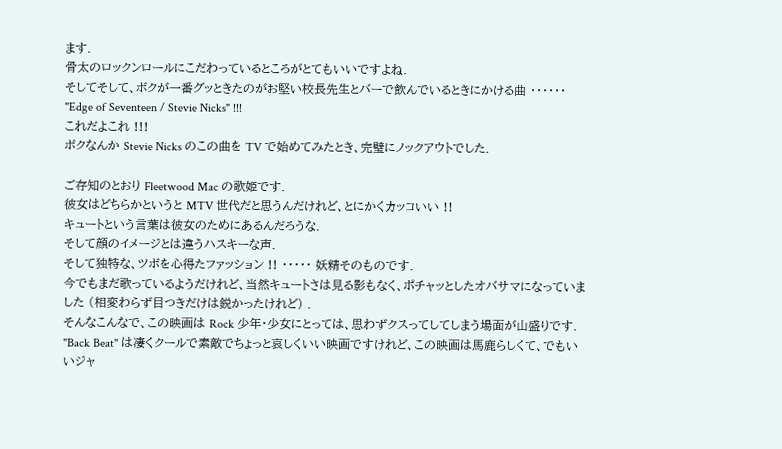ます.
骨太のロックンロールにこだわっているところがとてもいいですよね.
そしてそして、ボクが一番グッときたのがお堅い校長先生とバーで飲んでいるときにかける曲 ・・・・・・
"Edge of Seventeen / Stevie Nicks" !!!
これだよこれ !!!
ボクなんか Stevie Nicks のこの曲を TV で始めてみたとき、完璧にノックアウトでした.

ご存知のとおり Fleetwood Mac の歌姫です.
彼女はどちらかというと MTV 世代だと思うんだけれど、とにかくカッコいい !!
キュートという言葉は彼女のためにあるんだろうな.
そして顔のイメージとは違うハスキーな声.
そして独特な、ツボを心得たファッション !! ・・・・・ 妖精そのものです.
今でもまだ歌っているようだけれど、当然キュートさは見る影もなく、ポチャッとしたオバサマになっていました (相変わらず目つきだけは鋭かったけれど) .
そんなこんなで、この映画は Rock 少年・少女にとっては、思わずクスってしてしまう場面が山盛りです.
"Back Beat" は凄くクールで素敵でちょっと哀しくいい映画ですけれど、この映画は馬鹿らしくて、でもいいジャ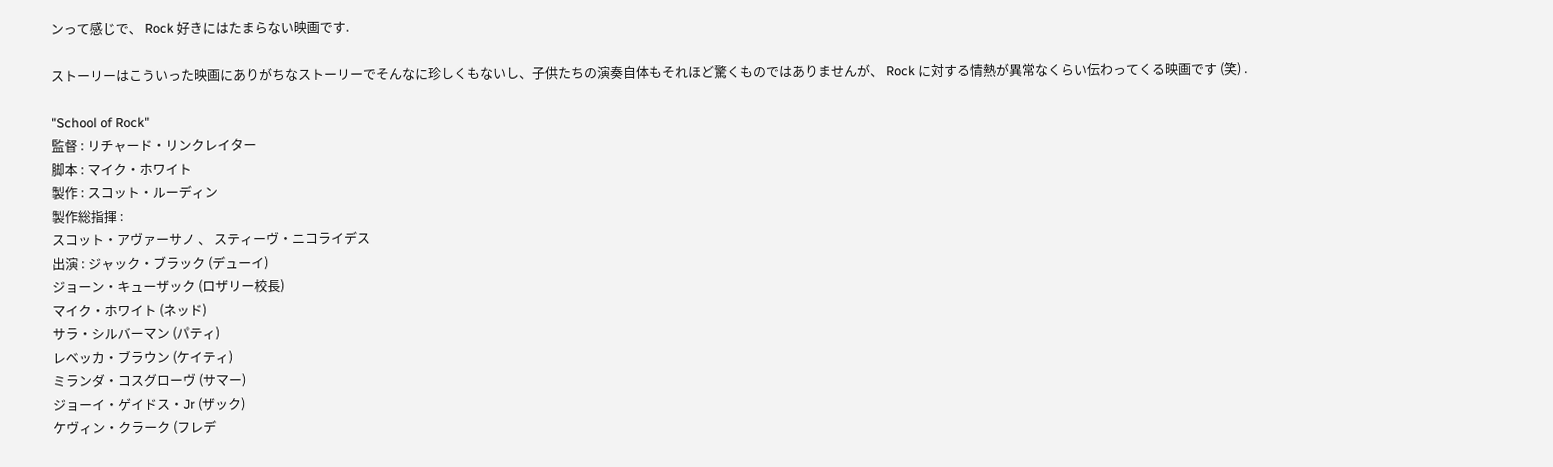ンって感じで、 Rock 好きにはたまらない映画です.

ストーリーはこういった映画にありがちなストーリーでそんなに珍しくもないし、子供たちの演奏自体もそれほど驚くものではありませんが、 Rock に対する情熱が異常なくらい伝わってくる映画です (笑) .

"School of Rock"
監督 : リチャード・リンクレイター
脚本 : マイク・ホワイト
製作 : スコット・ルーディン
製作総指揮 :
スコット・アヴァーサノ 、 スティーヴ・ニコライデス
出演 : ジャック・ブラック (デューイ)
ジョーン・キューザック (ロザリー校長)
マイク・ホワイト (ネッド)
サラ・シルバーマン (パティ)
レベッカ・ブラウン (ケイティ)
ミランダ・コスグローヴ (サマー)
ジョーイ・ゲイドス・Jr (ザック)
ケヴィン・クラーク (フレデ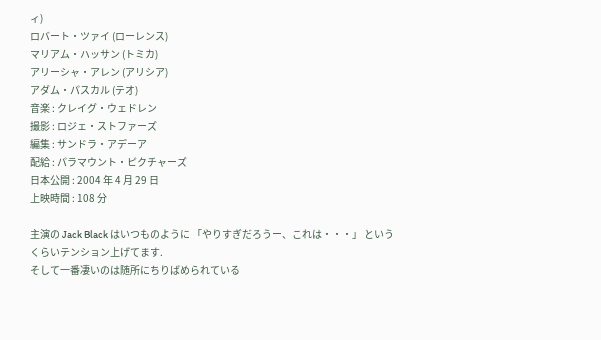ィ)
ロバート・ツァイ (ローレンス)
マリアム・ハッサン (トミカ)
アリーシャ・アレン (アリシア)
アダム・パスカル (テオ)
音楽 : クレイグ・ウェドレン
撮影 : ロジェ・ストファーズ
編集 : サンドラ・アデーア
配給 : パラマウント・ピクチャーズ
日本公開 : 2004 年 4 月 29 日
上映時間 : 108 分

主演の Jack Black はいつものように 「やりすぎだろうー、これは・・・」 というくらいテンション上げてます.
そして一番凄いのは随所にちりばめられている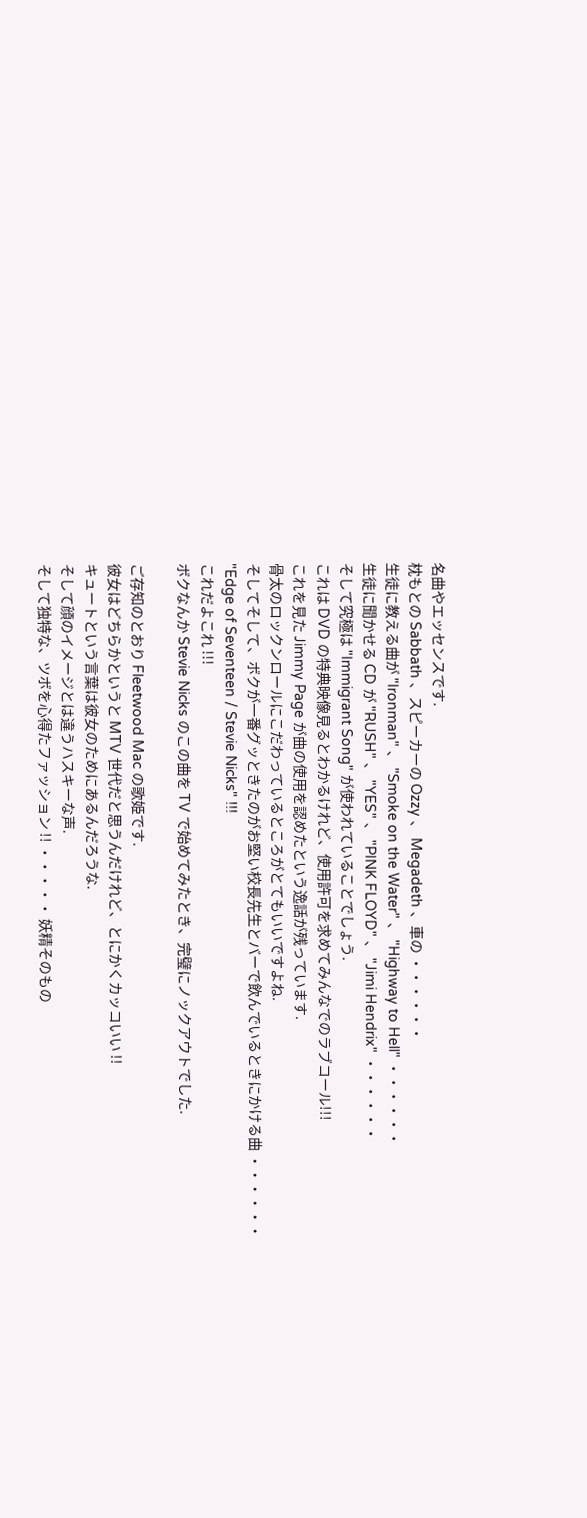名曲やエッセンスです.
枕もとの Sabbath 、スピーカーの Ozzy 、 Megadeth 、車の ・・・・・・
生徒に教える曲が "Ironman" 、 "Smoke on the Water" 、 "Highway to Hell" ・・・・・・
生徒に聞かせる CD が "RUSH" 、 "YES" 、 "PINK FLOYD" 、 "Jimi Hendrix" ・・・・・・
そして究極は "Immigrant Song" が使われていることでしょう.
これは DVD の特典映像見るとわかるけれど、使用許可を求めてみんなでのラブコール!!!
これを見た Jimmy Page が曲の使用を認めたという逸話が残っています.
骨太のロックンロールにこだわっているところがとてもいいですよね.
そしてそして、ボクが一番グッときたのがお堅い校長先生とバーで飲んでいるときにかける曲 ・・・・・・
"Edge of Seventeen / Stevie Nicks" !!!
これだよこれ !!!
ボクなんか Stevie Nicks のこの曲を TV で始めてみたとき、完璧にノックアウトでした.

ご存知のとおり Fleetwood Mac の歌姫です.
彼女はどちらかというと MTV 世代だと思うんだけれど、とにかくカッコいい !!
キュートという言葉は彼女のためにあるんだろうな.
そして顔のイメージとは違うハスキーな声.
そして独特な、ツボを心得たファッション !! ・・・・・ 妖精そのもの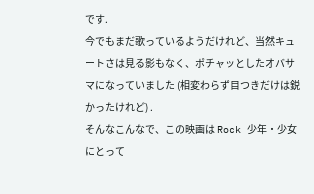です.
今でもまだ歌っているようだけれど、当然キュートさは見る影もなく、ポチャッとしたオバサマになっていました (相変わらず目つきだけは鋭かったけれど) .
そんなこんなで、この映画は Rock 少年・少女にとって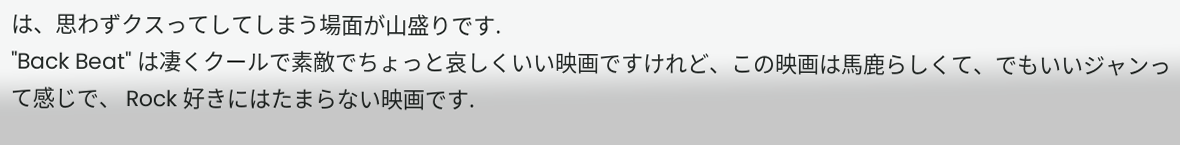は、思わずクスってしてしまう場面が山盛りです.
"Back Beat" は凄くクールで素敵でちょっと哀しくいい映画ですけれど、この映画は馬鹿らしくて、でもいいジャンって感じで、 Rock 好きにはたまらない映画です.